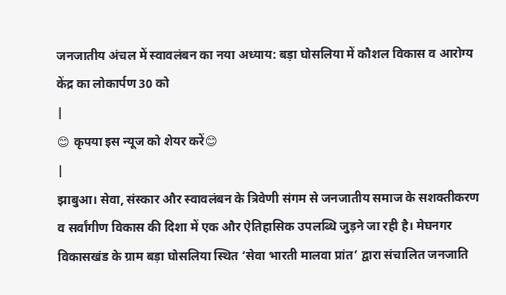जनजातीय अंचल में स्वावलंबन का नया अध्याय: बड़ा घोसलिया में कौशल विकास व आरोग्य केंद्र का लोकार्पण 30 को
|
😊 कृपया इस न्यूज को शेयर करें😊
|
झाबुआ। सेवा, संस्कार और स्वावलंबन के त्रिवेणी संगम से जनजातीय समाज के सशक्तीकरण व सर्वांगीण विकास की दिशा में एक और ऐतिहासिक उपलब्धि जुड़ने जा रही है। मेघनगर विकासखंड के ग्राम बड़ा घोसलिया स्थित ‘सेवा भारती मालवा प्रांत’ द्वारा संचालित जनजाति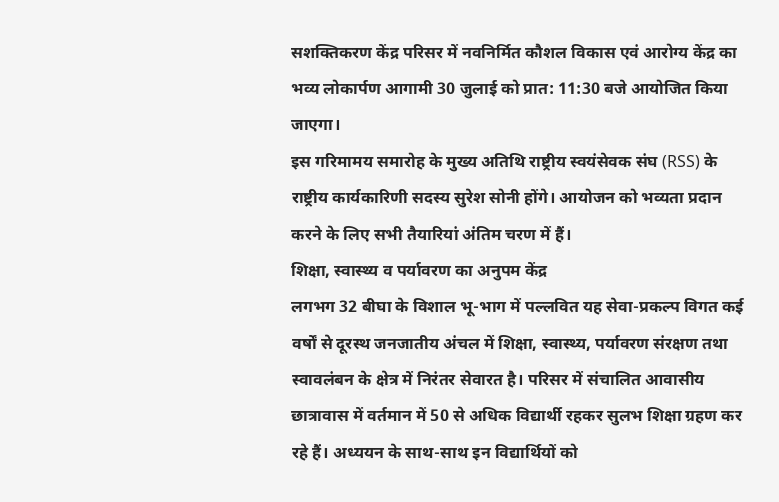सशक्तिकरण केंद्र परिसर में नवनिर्मित कौशल विकास एवं आरोग्य केंद्र का भव्य लोकार्पण आगामी 30 जुलाई को प्रात: 11:30 बजे आयोजित किया जाएगा।
इस गरिमामय समारोह के मुख्य अतिथि राष्ट्रीय स्वयंसेवक संघ (RSS) के राष्ट्रीय कार्यकारिणी सदस्य सुरेश सोनी होंगे। आयोजन को भव्यता प्रदान करने के लिए सभी तैयारियां अंतिम चरण में हैं।
शिक्षा, स्वास्थ्य व पर्यावरण का अनुपम केंद्र
लगभग 32 बीघा के विशाल भू-भाग में पल्लवित यह सेवा-प्रकल्प विगत कई वर्षों से दूरस्थ जनजातीय अंचल में शिक्षा, स्वास्थ्य, पर्यावरण संरक्षण तथा स्वावलंबन के क्षेत्र में निरंतर सेवारत है। परिसर में संचालित आवासीय छात्रावास में वर्तमान में 50 से अधिक विद्यार्थी रहकर सुलभ शिक्षा ग्रहण कर रहे हैं। अध्ययन के साथ-साथ इन विद्यार्थियों को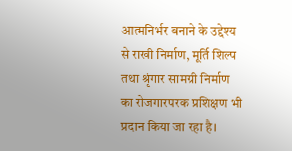आत्मनिर्भर बनाने के उद्देश्य से राखी निर्माण, मूर्ति शिल्प तथा श्रृंगार सामग्री निर्माण का रोजगारपरक प्रशिक्षण भी प्रदान किया जा रहा है।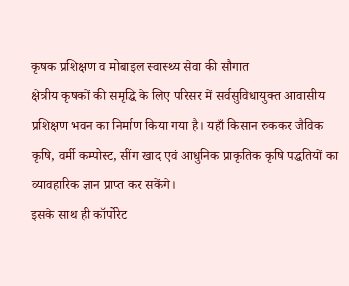कृषक प्रशिक्षण व मोबाइल स्वास्थ्य सेवा की सौगात
क्षेत्रीय कृषकों की समृद्धि के लिए परिसर में सर्वसुविधायुक्त आवासीय प्रशिक्षण भवन का निर्माण किया गया है। यहाँ किसान रुककर जैविक कृषि, वर्मी कम्पोस्ट, सींग खाद एवं आधुनिक प्राकृतिक कृषि पद्धतियों का व्यावहारिक ज्ञान प्राप्त कर सकेंगे।
इसके साथ ही कॉर्पोरेट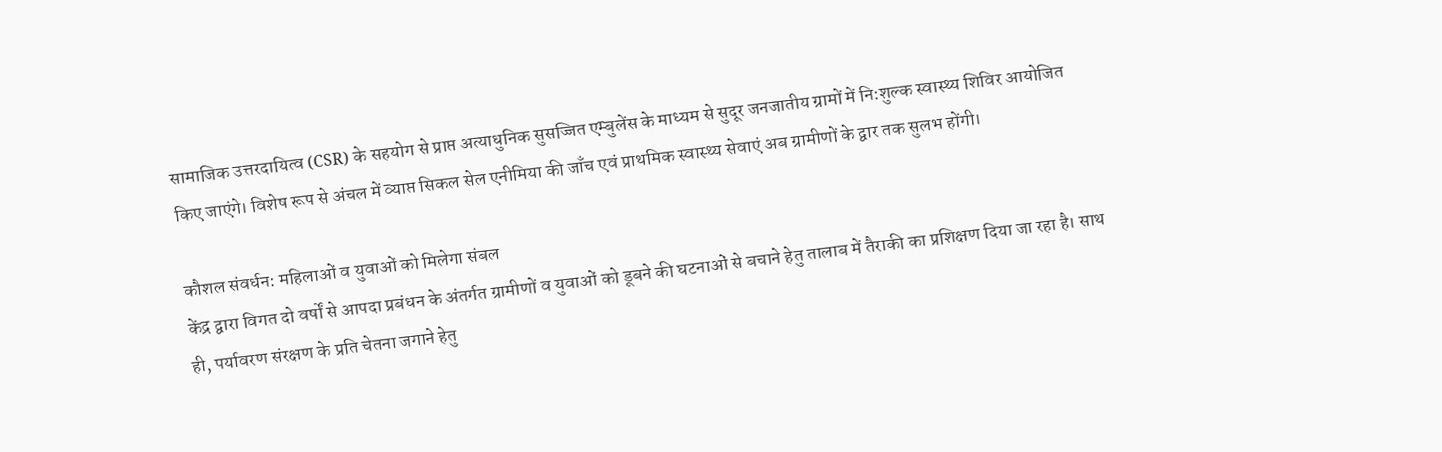सामाजिक उत्तरदायित्व (CSR) के सहयोग से प्राप्त अत्याधुनिक सुसज्जित एम्बुलेंस के माध्यम से सुदूर जनजातीय ग्रामों में नि:शुल्क स्वास्थ्य शिविर आयोजित किए जाएंगे। विशेष रूप से अंचल में व्याप्त सिकल सेल एनीमिया की जाँच एवं प्राथमिक स्वास्थ्य सेवाएं अब ग्रामीणों के द्वार तक सुलभ होंगी।

कौशल संवर्धन: महिलाओं व युवाओं को मिलेगा संबल
केंद्र द्वारा विगत दो वर्षों से आपदा प्रबंधन के अंतर्गत ग्रामीणों व युवाओं को डूबने की घटनाओं से बचाने हेतु तालाब में तैराकी का प्रशिक्षण दिया जा रहा है। साथ ही, पर्यावरण संरक्षण के प्रति चेतना जगाने हेतु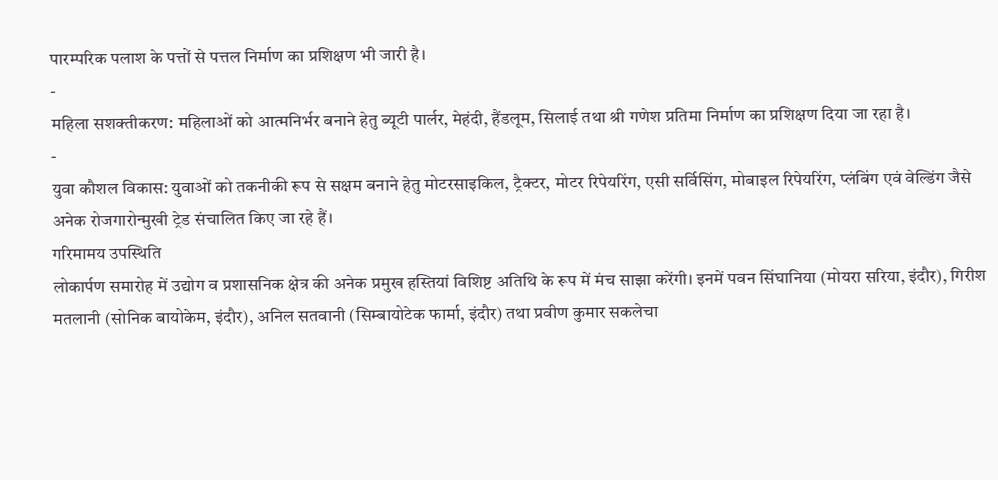पारम्परिक पलाश के पत्तों से पत्तल निर्माण का प्रशिक्षण भी जारी है।
-
महिला सशक्तीकरण: महिलाओं को आत्मनिर्भर बनाने हेतु ब्यूटी पार्लर, मेहंदी, हैंडलूम, सिलाई तथा श्री गणेश प्रतिमा निर्माण का प्रशिक्षण दिया जा रहा है।
-
युवा कौशल विकास: युवाओं को तकनीकी रूप से सक्षम बनाने हेतु मोटरसाइकिल, ट्रैक्टर, मोटर रिपेयरिंग, एसी सर्विसिंग, मोबाइल रिपेयरिंग, प्लंबिंग एवं वेल्डिंग जैसे अनेक रोजगारोन्मुखी ट्रेड संचालित किए जा रहे हैं।
गरिमामय उपस्थिति
लोकार्पण समारोह में उद्योग व प्रशासनिक क्षेत्र की अनेक प्रमुख हस्तियां विशिष्ट अतिथि के रूप में मंच साझा करेंगी। इनमें पवन सिंघानिया (मोयरा सरिया, इंदौर), गिरीश मतलानी (सोनिक बायोकेम, इंदौर), अनिल सतवानी (सिम्बायोटेक फार्मा, इंदौर) तथा प्रवीण कुमार सकलेचा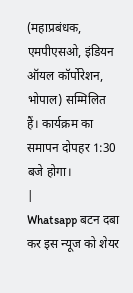(महाप्रबंधक, एमपीएसओ, इंडियन ऑयल कॉर्पोरेशन, भोपाल) सम्मिलित हैं। कार्यक्रम का समापन दोपहर 1:30 बजे होगा।
|
Whatsapp बटन दबा कर इस न्यूज को शेयर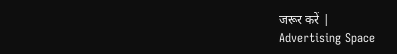जरूर करें |
Advertising Space